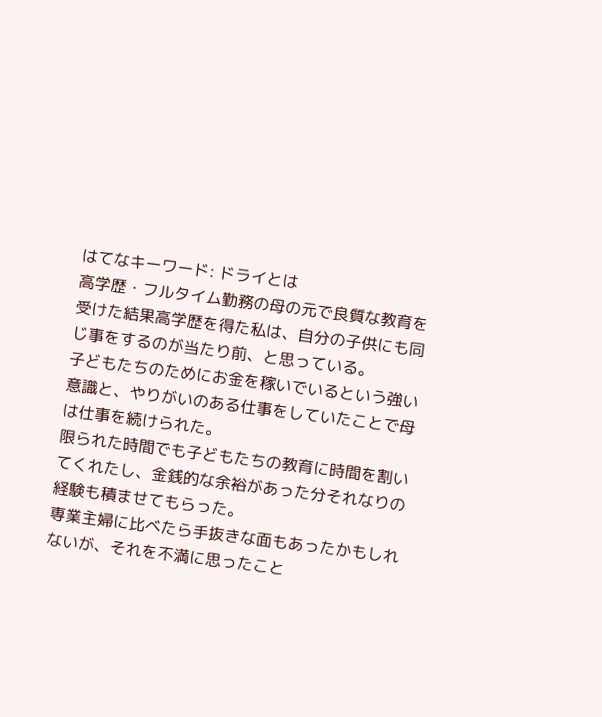はてなキーワード: ドライとは
高学歴・フルタイム勤務の母の元で良質な教育を受けた結果高学歴を得た私は、自分の子供にも同じ事をするのが当たり前、と思っている。
子どもたちのためにお金を稼いでいるという強い意識と、やりがいのある仕事をしていたことで母は仕事を続けられた。
限られた時間でも子どもたちの教育に時間を割いてくれたし、金銭的な余裕があった分それなりの経験も積ませてもらった。
専業主婦に比べたら手抜きな面もあったかもしれないが、それを不満に思ったこと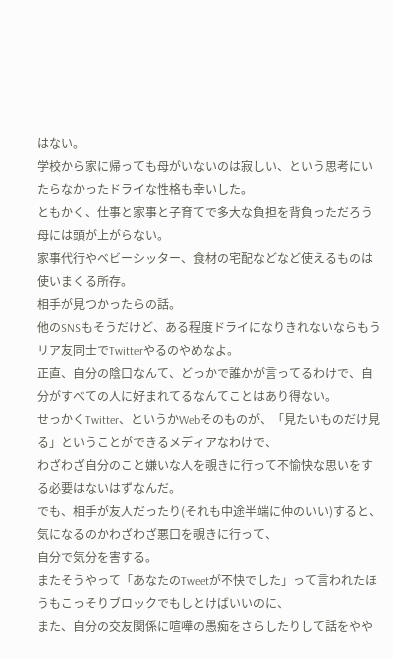はない。
学校から家に帰っても母がいないのは寂しい、という思考にいたらなかったドライな性格も幸いした。
ともかく、仕事と家事と子育てで多大な負担を背負っただろう母には頭が上がらない。
家事代行やベビーシッター、食材の宅配などなど使えるものは使いまくる所存。
相手が見つかったらの話。
他のSNSもそうだけど、ある程度ドライになりきれないならもうリア友同士でTwitterやるのやめなよ。
正直、自分の陰口なんて、どっかで誰かが言ってるわけで、自分がすべての人に好まれてるなんてことはあり得ない。
せっかくTwitter、というかWebそのものが、「見たいものだけ見る」ということができるメディアなわけで、
わざわざ自分のこと嫌いな人を覗きに行って不愉快な思いをする必要はないはずなんだ。
でも、相手が友人だったり(それも中途半端に仲のいい)すると、気になるのかわざわざ悪口を覗きに行って、
自分で気分を害する。
またそうやって「あなたのTweetが不快でした」って言われたほうもこっそりブロックでもしとけばいいのに、
また、自分の交友関係に喧嘩の愚痴をさらしたりして話をやや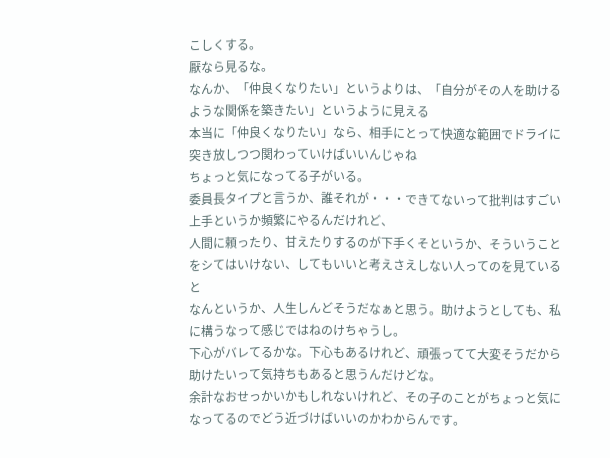こしくする。
厭なら見るな。
なんか、「仲良くなりたい」というよりは、「自分がその人を助けるような関係を築きたい」というように見える
本当に「仲良くなりたい」なら、相手にとって快適な範囲でドライに突き放しつつ関わっていけばいいんじゃね
ちょっと気になってる子がいる。
委員長タイプと言うか、誰それが・・・できてないって批判はすごい上手というか頻繁にやるんだけれど、
人間に頼ったり、甘えたりするのが下手くそというか、そういうことをシてはいけない、してもいいと考えさえしない人ってのを見ていると
なんというか、人生しんどそうだなぁと思う。助けようとしても、私に構うなって感じではねのけちゃうし。
下心がバレてるかな。下心もあるけれど、頑張ってて大変そうだから助けたいって気持ちもあると思うんだけどな。
余計なおせっかいかもしれないけれど、その子のことがちょっと気になってるのでどう近づけばいいのかわからんです。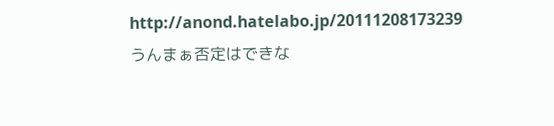http://anond.hatelabo.jp/20111208173239
うんまぁ否定はできな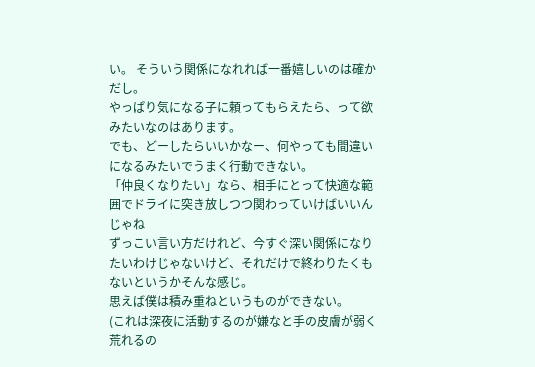い。 そういう関係になれれば一番嬉しいのは確かだし。
やっぱり気になる子に頼ってもらえたら、って欲みたいなのはあります。
でも、どーしたらいいかなー、何やっても間違いになるみたいでうまく行動できない。
「仲良くなりたい」なら、相手にとって快適な範囲でドライに突き放しつつ関わっていけばいいんじゃね
ずっこい言い方だけれど、今すぐ深い関係になりたいわけじゃないけど、それだけで終わりたくもないというかそんな感じ。
思えば僕は積み重ねというものができない。
(これは深夜に活動するのが嫌なと手の皮膚が弱く荒れるの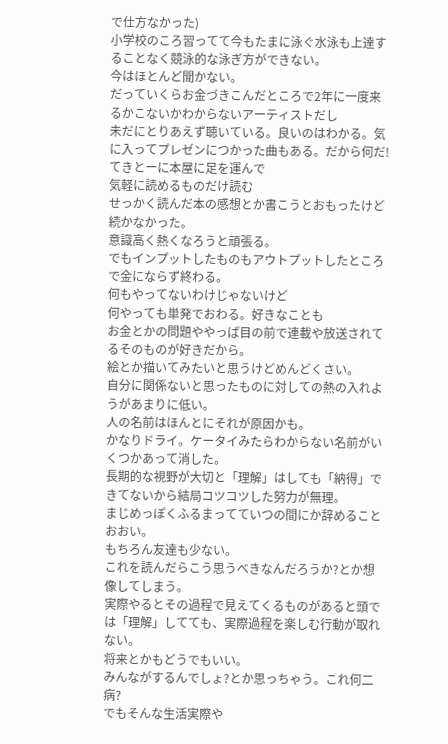で仕方なかった)
小学校のころ習ってて今もたまに泳ぐ水泳も上達することなく競泳的な泳ぎ方ができない。
今はほとんど聞かない。
だっていくらお金づきこんだところで2年に一度来るかこないかわからないアーティストだし
未だにとりあえず聴いている。良いのはわかる。気に入ってプレゼンにつかった曲もある。だから何だ!
てきとーに本屋に足を運んで
気軽に読めるものだけ読む
せっかく読んだ本の感想とか書こうとおもったけど続かなかった。
意識高く熱くなろうと頑張る。
でもインプットしたものもアウトプットしたところで金にならず終わる。
何もやってないわけじゃないけど
何やっても単発でおわる。好きなことも
お金とかの問題ややっぱ目の前で連載や放送されてるそのものが好きだから。
絵とか描いてみたいと思うけどめんどくさい。
自分に関係ないと思ったものに対しての熱の入れようがあまりに低い。
人の名前はほんとにそれが原因かも。
かなりドライ。ケータイみたらわからない名前がいくつかあって消した。
長期的な視野が大切と「理解」はしても「納得」できてないから結局コツコツした努力が無理。
まじめっぽくふるまってていつの間にか辞めることおおい。
もちろん友達も少ない。
これを読んだらこう思うべきなんだろうか?とか想像してしまう。
実際やるとその過程で見えてくるものがあると頭では「理解」してても、実際過程を楽しむ行動が取れない。
将来とかもどうでもいい。
みんながするんでしょ?とか思っちゃう。これ何二病?
でもそんな生活実際や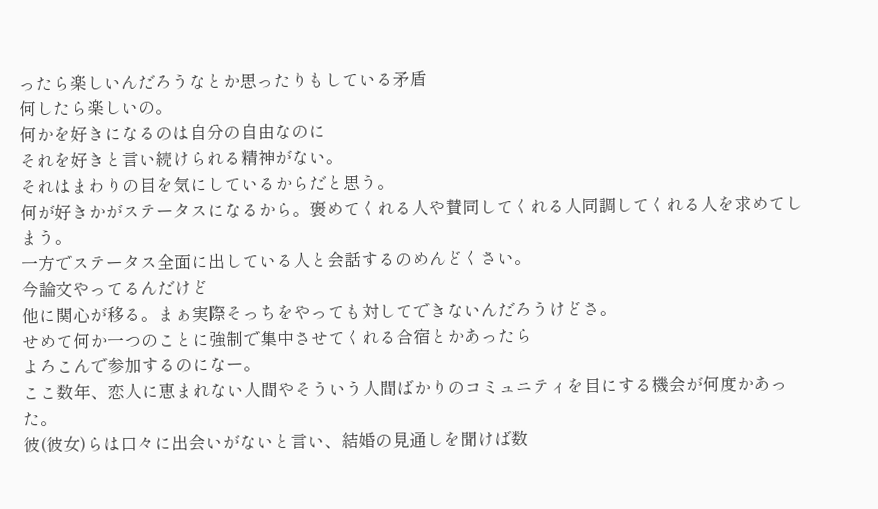ったら楽しいんだろうなとか思ったりもしている矛盾
何したら楽しいの。
何かを好きになるのは自分の自由なのに
それを好きと言い続けられる精神がない。
それはまわりの目を気にしているからだと思う。
何が好きかがステータスになるから。褒めてくれる人や賛同してくれる人同調してくれる人を求めてしまう。
一方でステータス全面に出している人と会話するのめんどくさい。
今論文やってるんだけど
他に関心が移る。まぁ実際そっちをやっても対してできないんだろうけどさ。
せめて何か一つのことに強制で集中させてくれる合宿とかあったら
よろこんで参加するのになー。
ここ数年、恋人に恵まれない人間やそういう人間ばかりのコミュニティを目にする機会が何度かあった。
彼(彼女)らは口々に出会いがないと言い、結婚の見通しを聞けば数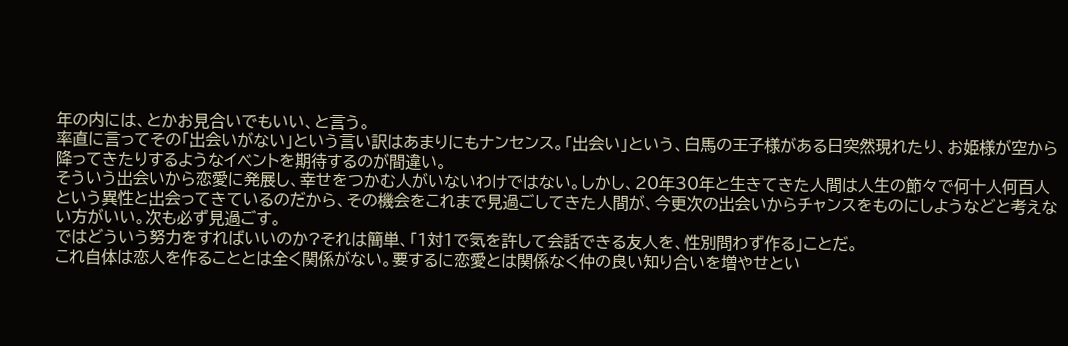年の内には、とかお見合いでもいい、と言う。
率直に言ってその「出会いがない」という言い訳はあまりにもナンセンス。「出会い」という、白馬の王子様がある日突然現れたり、お姫様が空から降ってきたりするようなイベントを期待するのが間違い。
そういう出会いから恋愛に発展し、幸せをつかむ人がいないわけではない。しかし、20年30年と生きてきた人間は人生の節々で何十人何百人という異性と出会ってきているのだから、その機会をこれまで見過ごしてきた人間が、今更次の出会いからチャンスをものにしようなどと考えない方がいい。次も必ず見過ごす。
ではどういう努力をすればいいのか?それは簡単、「1対1で気を許して会話できる友人を、性別問わず作る」ことだ。
これ自体は恋人を作ることとは全く関係がない。要するに恋愛とは関係なく仲の良い知り合いを増やせとい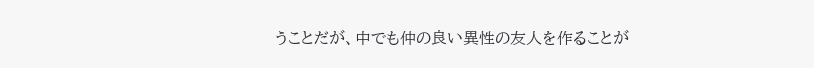うことだが、中でも仲の良い異性の友人を作ることが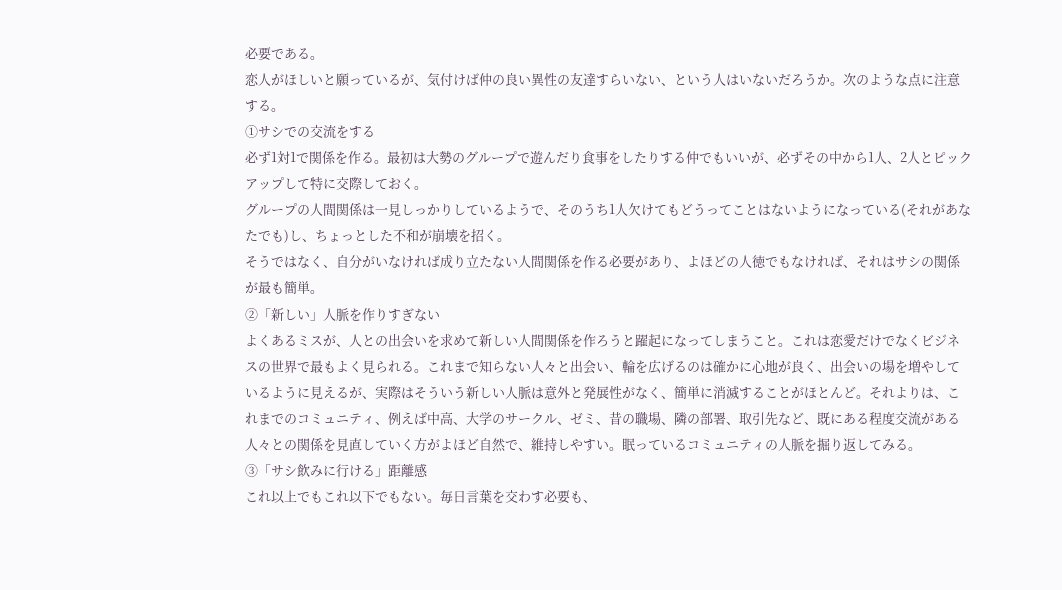必要である。
恋人がほしいと願っているが、気付けば仲の良い異性の友達すらいない、という人はいないだろうか。次のような点に注意する。
①サシでの交流をする
必ず1対1で関係を作る。最初は大勢のグループで遊んだり食事をしたりする仲でもいいが、必ずその中から1人、2人とピックアップして特に交際しておく。
グループの人間関係は一見しっかりしているようで、そのうち1人欠けてもどうってことはないようになっている(それがあなたでも)し、ちょっとした不和が崩壊を招く。
そうではなく、自分がいなければ成り立たない人間関係を作る必要があり、よほどの人徳でもなければ、それはサシの関係が最も簡単。
②「新しい」人脈を作りすぎない
よくあるミスが、人との出会いを求めて新しい人間関係を作ろうと躍起になってしまうこと。これは恋愛だけでなくビジネスの世界で最もよく見られる。これまで知らない人々と出会い、輪を広げるのは確かに心地が良く、出会いの場を増やしているように見えるが、実際はそういう新しい人脈は意外と発展性がなく、簡単に消滅することがほとんど。それよりは、これまでのコミュニティ、例えば中高、大学のサークル、ゼミ、昔の職場、隣の部署、取引先など、既にある程度交流がある人々との関係を見直していく方がよほど自然で、維持しやすい。眠っているコミュニティの人脈を掘り返してみる。
③「サシ飲みに行ける」距離感
これ以上でもこれ以下でもない。毎日言葉を交わす必要も、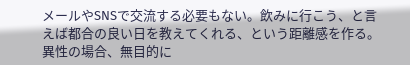メールやSNSで交流する必要もない。飲みに行こう、と言えば都合の良い日を教えてくれる、という距離感を作る。異性の場合、無目的に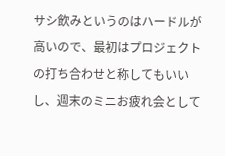サシ飲みというのはハードルが高いので、最初はプロジェクトの打ち合わせと称してもいいし、週末のミニお疲れ会として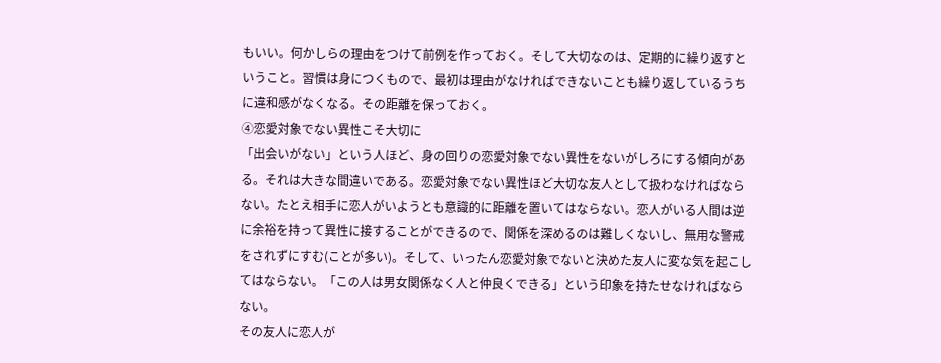もいい。何かしらの理由をつけて前例を作っておく。そして大切なのは、定期的に繰り返すということ。習慣は身につくもので、最初は理由がなければできないことも繰り返しているうちに違和感がなくなる。その距離を保っておく。
④恋愛対象でない異性こそ大切に
「出会いがない」という人ほど、身の回りの恋愛対象でない異性をないがしろにする傾向がある。それは大きな間違いである。恋愛対象でない異性ほど大切な友人として扱わなければならない。たとえ相手に恋人がいようとも意識的に距離を置いてはならない。恋人がいる人間は逆に余裕を持って異性に接することができるので、関係を深めるのは難しくないし、無用な警戒をされずにすむ(ことが多い)。そして、いったん恋愛対象でないと決めた友人に変な気を起こしてはならない。「この人は男女関係なく人と仲良くできる」という印象を持たせなければならない。
その友人に恋人が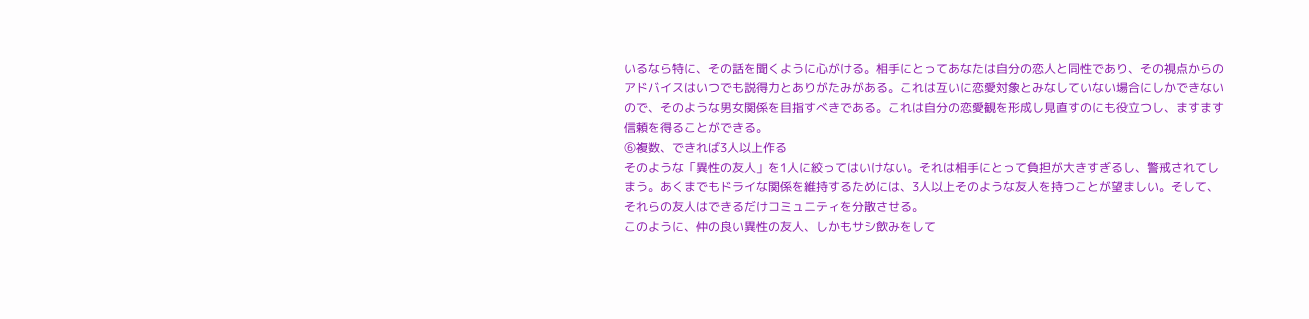いるなら特に、その話を聞くように心がける。相手にとってあなたは自分の恋人と同性であり、その視点からのアドバイスはいつでも説得力とありがたみがある。これは互いに恋愛対象とみなしていない場合にしかできないので、そのような男女関係を目指すべきである。これは自分の恋愛観を形成し見直すのにも役立つし、ますます信頼を得ることができる。
⑥複数、できれば3人以上作る
そのような「異性の友人」を1人に絞ってはいけない。それは相手にとって負担が大きすぎるし、警戒されてしまう。あくまでもドライな関係を維持するためには、3人以上そのような友人を持つことが望ましい。そして、それらの友人はできるだけコミュニティを分散させる。
このように、仲の良い異性の友人、しかもサシ飲みをして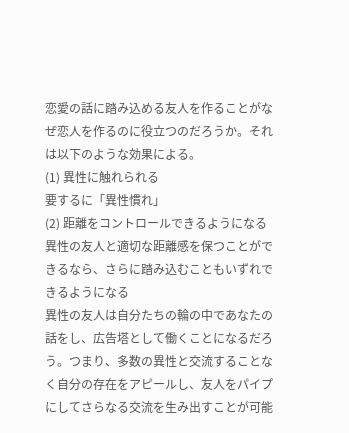恋愛の話に踏み込める友人を作ることがなぜ恋人を作るのに役立つのだろうか。それは以下のような効果による。
(1) 異性に触れられる
要するに「異性慣れ」
(2) 距離をコントロールできるようになる
異性の友人と適切な距離感を保つことができるなら、さらに踏み込むこともいずれできるようになる
異性の友人は自分たちの輪の中であなたの話をし、広告塔として働くことになるだろう。つまり、多数の異性と交流することなく自分の存在をアピールし、友人をパイプにしてさらなる交流を生み出すことが可能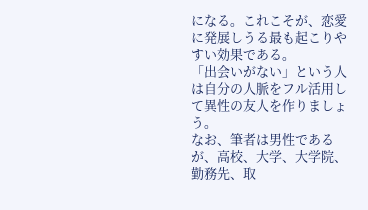になる。これこそが、恋愛に発展しうる最も起こりやすい効果である。
「出会いがない」という人は自分の人脈をフル活用して異性の友人を作りましょう。
なお、筆者は男性であるが、高校、大学、大学院、勤務先、取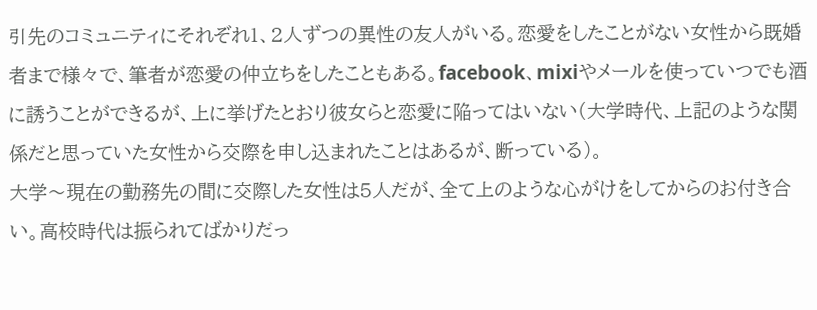引先のコミュニティにそれぞれ1、2人ずつの異性の友人がいる。恋愛をしたことがない女性から既婚者まで様々で、筆者が恋愛の仲立ちをしたこともある。facebook、mixiやメールを使っていつでも酒に誘うことができるが、上に挙げたとおり彼女らと恋愛に陥ってはいない(大学時代、上記のような関係だと思っていた女性から交際を申し込まれたことはあるが、断っている)。
大学〜現在の勤務先の間に交際した女性は5人だが、全て上のような心がけをしてからのお付き合い。高校時代は振られてばかりだっ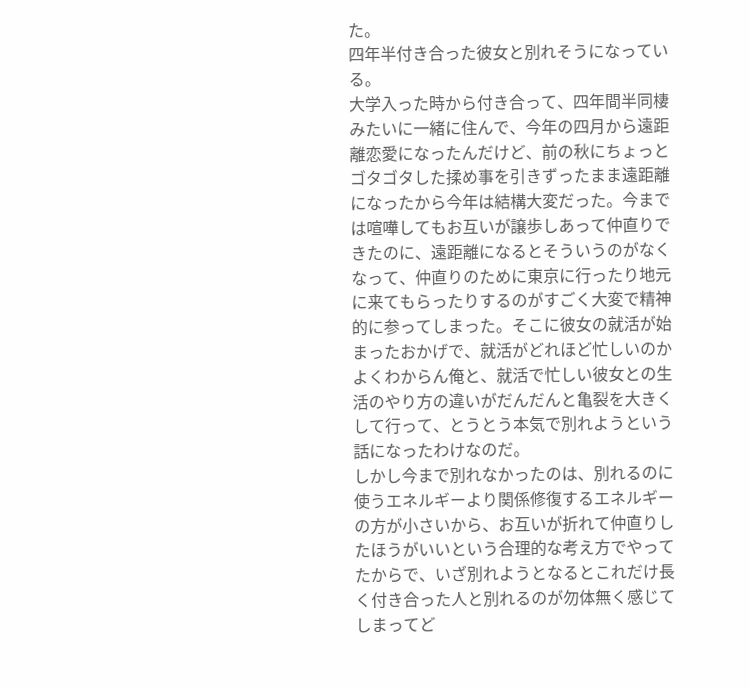た。
四年半付き合った彼女と別れそうになっている。
大学入った時から付き合って、四年間半同棲みたいに一緒に住んで、今年の四月から遠距離恋愛になったんだけど、前の秋にちょっとゴタゴタした揉め事を引きずったまま遠距離になったから今年は結構大変だった。今までは喧嘩してもお互いが譲歩しあって仲直りできたのに、遠距離になるとそういうのがなくなって、仲直りのために東京に行ったり地元に来てもらったりするのがすごく大変で精神的に参ってしまった。そこに彼女の就活が始まったおかげで、就活がどれほど忙しいのかよくわからん俺と、就活で忙しい彼女との生活のやり方の違いがだんだんと亀裂を大きくして行って、とうとう本気で別れようという話になったわけなのだ。
しかし今まで別れなかったのは、別れるのに使うエネルギーより関係修復するエネルギーの方が小さいから、お互いが折れて仲直りしたほうがいいという合理的な考え方でやってたからで、いざ別れようとなるとこれだけ長く付き合った人と別れるのが勿体無く感じてしまってど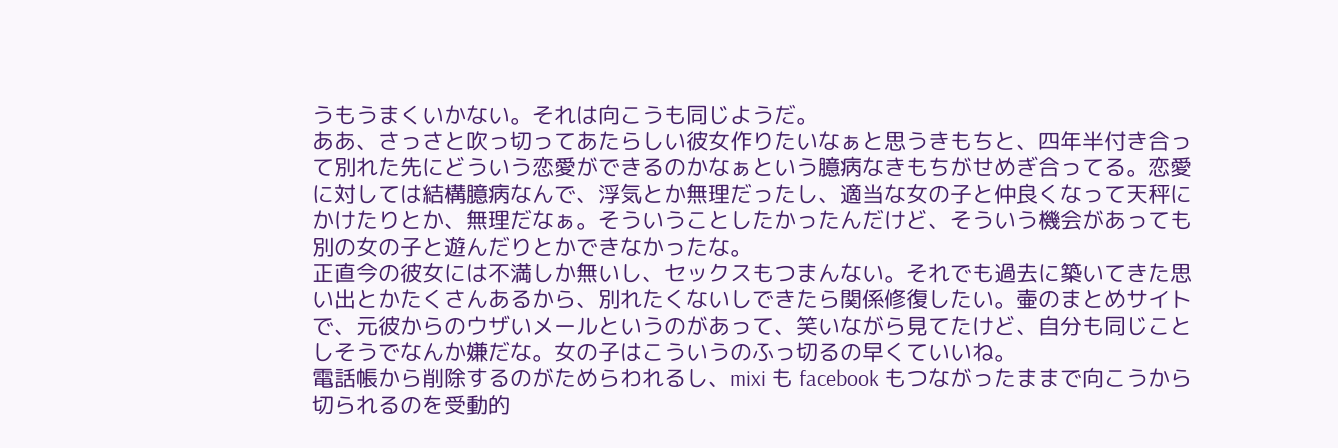うもうまくいかない。それは向こうも同じようだ。
ああ、さっさと吹っ切ってあたらしい彼女作りたいなぁと思うきもちと、四年半付き合って別れた先にどういう恋愛ができるのかなぁという臆病なきもちがせめぎ合ってる。恋愛に対しては結構臆病なんで、浮気とか無理だったし、適当な女の子と仲良くなって天秤にかけたりとか、無理だなぁ。そういうことしたかったんだけど、そういう機会があっても別の女の子と遊んだりとかできなかったな。
正直今の彼女には不満しか無いし、セックスもつまんない。それでも過去に築いてきた思い出とかたくさんあるから、別れたくないしできたら関係修復したい。壷のまとめサイトで、元彼からのウザいメールというのがあって、笑いながら見てたけど、自分も同じことしそうでなんか嫌だな。女の子はこういうのふっ切るの早くていいね。
電話帳から削除するのがためらわれるし、mixi も facebook もつながったままで向こうから切られるのを受動的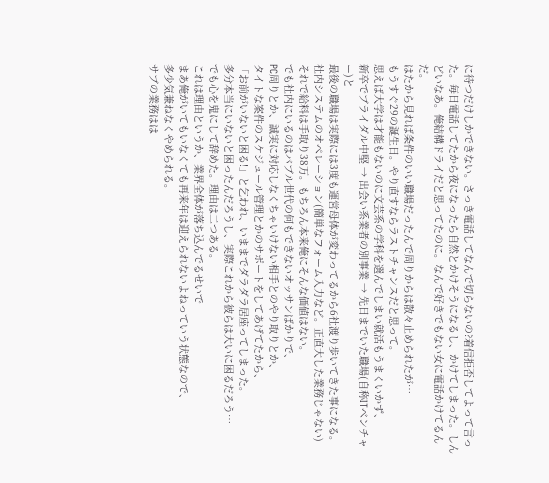に待つだけしかできない。さっき電話してなんで切らないの?着信拒否してよって言った。毎日電話してたから夜になったら自然とかけそうになるし、かけてしまった。しんどいなあ。俺結構ドライだと思ってたのに。なんで好きでもない女に電話かけてるんだ。
はたから見れば条件のいい職場だったんで周りからは散々止められたが…
もうすぐ29の誕生日。やり直すならラストチャンスだと思って。
思えば大学は才能もないのに文芸系の学科を選んでしまい就活もうまくいかず、
新卒でブライダル中堅 → 出会い系業者の別事業 → 先日までいた職場(自称ITベンチャー)と
最後の職場は実際には3度も運営母体が変わってるから6社渡り歩いてきた事になる。
社内システムのオペレーション(簡単なフォーム入力など。正直大した業務じゃない)
それで給料は手取り38万。もちろん本来俺にそんな価値はない。
でも社内にいるのはバブル世代の何もできないオッサンばかりで、
PC周りとか、誠実に対応しなくちゃいけない相手とのやり取りとか、
タイトな案件のスケジュール管理とかのサポートをしてあげてたから、
「お前がいないと困る!」と乞われ、いままでダラダラ居座ってしまった。
多分本当にいないと困ったんだろうし、実際これから彼らは大いに困るだろう…
でも心を鬼にして辞めた。理由は二つある。
これは理由というか、業界全体が落ち込んでるせいで
まあ俺がいてもいなくても再来年は迎えられないよねっていう状態なので、
多少気兼ねなくやめられる。
サブの業務はは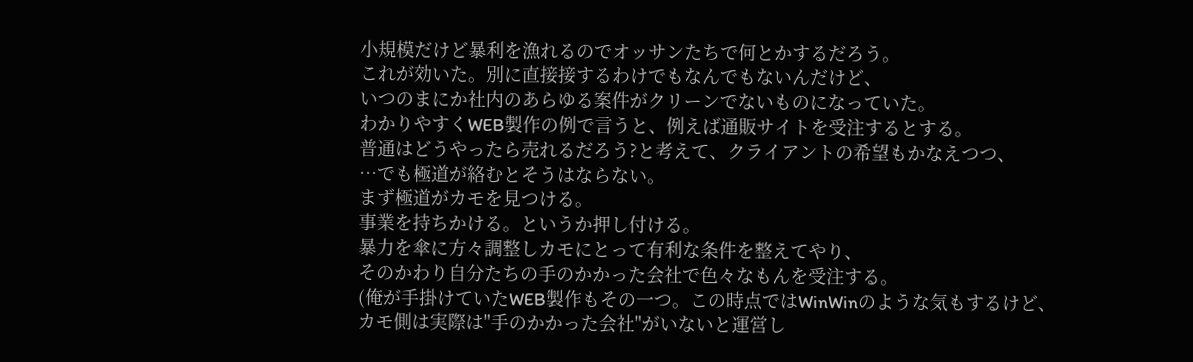小規模だけど暴利を漁れるのでオッサンたちで何とかするだろう。
これが効いた。別に直接接するわけでもなんでもないんだけど、
いつのまにか社内のあらゆる案件がクリーンでないものになっていた。
わかりやすくWEB製作の例で言うと、例えば通販サイトを受注するとする。
普通はどうやったら売れるだろう?と考えて、クライアントの希望もかなえつつ、
…でも極道が絡むとそうはならない。
まず極道がカモを見つける。
事業を持ちかける。というか押し付ける。
暴力を傘に方々調整しカモにとって有利な条件を整えてやり、
そのかわり自分たちの手のかかった会社で色々なもんを受注する。
(俺が手掛けていたWEB製作もその一つ。この時点ではWinWinのような気もするけど、
カモ側は実際は"手のかかった会社"がいないと運営し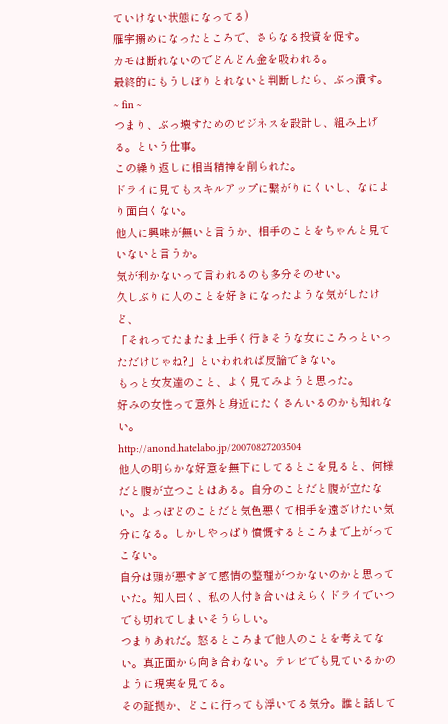ていけない状態になってる)
雁字搦めになったところで、さらなる投資を促す。
カモは断れないのでどんどん金を吸われる。
最終的にもうしぼりとれないと判断したら、ぶっ潰す。
~ fin ~
つまり、ぶっ壊すためのビジネスを設計し、組み上げる。という仕事。
この繰り返しに相当精神を削られた。
ドライに見てもスキルアップに繋がりにくいし、なにより面白くない。
他人に興味が無いと言うか、相手のことをちゃんと見ていないと言うか。
気が利かないって言われるのも多分そのせい。
久しぶりに人のことを好きになったような気がしたけど、
「それってたまたま上手く行きそうな女にころっといっただけじゃね?」といわれれば反論できない。
もっと女友達のこと、よく見てみようと思った。
好みの女性って意外と身近にたくさんいるのかも知れない。
http://anond.hatelabo.jp/20070827203504
他人の明らかな好意を無下にしてるとこを見ると、何様だと腹が立つことはある。自分のことだと腹が立たない。よっぽどのことだと気色悪くて相手を遠ざけたい気分になる。しかしやっぱり憤慨するところまで上がってこない。
自分は頭が悪すぎて感情の整理がつかないのかと思っていた。知人曰く、私の人付き合いはえらくドライでいつでも切れてしまいそうらしい。
つまりあれだ。怒るところまで他人のことを考えてない。真正面から向き合わない。テレビでも見ているかのように現実を見てる。
その証拠か、どこに行っても浮いてる気分。誰と話して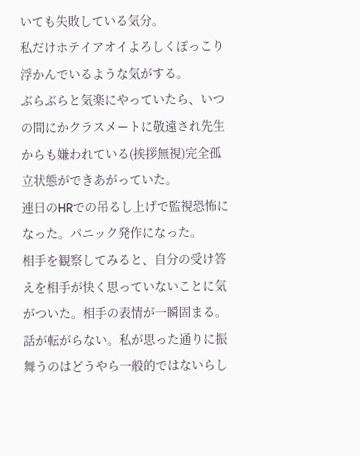いても失敗している気分。
私だけホテイアオイよろしくぽっこり浮かんでいるような気がする。
ぶらぶらと気楽にやっていたら、いつの間にかクラスメートに敬遠され先生からも嫌われている(挨拶無視)完全孤立状態ができあがっていた。
連日のHRでの吊るし上げで監視恐怖になった。パニック発作になった。
相手を観察してみると、自分の受け答えを相手が快く思っていないことに気がついた。相手の表情が一瞬固まる。話が転がらない。私が思った通りに振舞うのはどうやら一般的ではないらし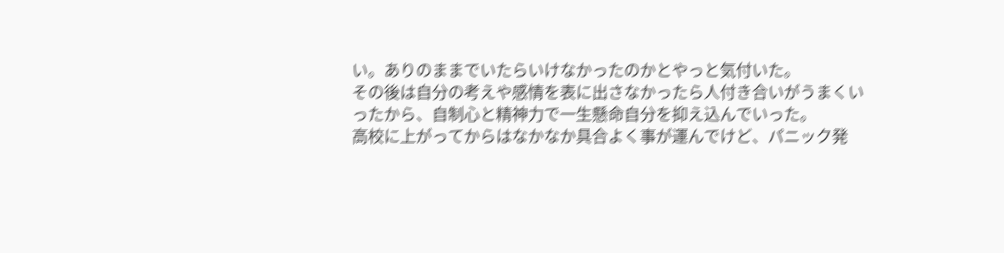い。ありのままでいたらいけなかったのかとやっと気付いた。
その後は自分の考えや感情を表に出さなかったら人付き合いがうまくいったから、自制心と精神力で一生懸命自分を抑え込んでいった。
高校に上がってからはなかなか具合よく事が運んでけど、パニック発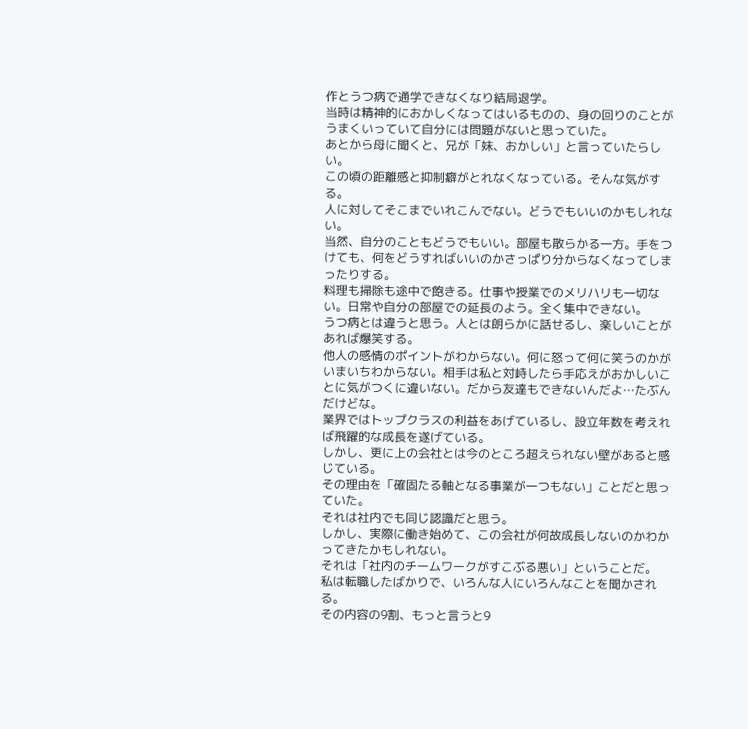作とうつ病で通学できなくなり結局退学。
当時は精神的におかしくなってはいるものの、身の回りのことがうまくいっていて自分には問題がないと思っていた。
あとから母に聞くと、兄が「妹、おかしい」と言っていたらしい。
この頃の距離感と抑制癖がとれなくなっている。そんな気がする。
人に対してそこまでいれこんでない。どうでもいいのかもしれない。
当然、自分のこともどうでもいい。部屋も散らかる一方。手をつけても、何をどうすればいいのかさっぱり分からなくなってしまったりする。
料理も掃除も途中で飽きる。仕事や授業でのメリハリも一切ない。日常や自分の部屋での延長のよう。全く集中できない。
うつ病とは違うと思う。人とは朗らかに話せるし、楽しいことがあれば爆笑する。
他人の感情のポイントがわからない。何に怒って何に笑うのかがいまいちわからない。相手は私と対峙したら手応えがおかしいことに気がつくに違いない。だから友達もできないんだよ…たぶんだけどな。
業界ではトップクラスの利益をあげているし、設立年数を考えれば飛躍的な成長を遂げている。
しかし、更に上の会社とは今のところ超えられない壁があると感じている。
その理由を「確固たる軸となる事業が一つもない」ことだと思っていた。
それは社内でも同じ認識だと思う。
しかし、実際に働き始めて、この会社が何故成長しないのかわかってきたかもしれない。
それは「社内のチームワークがすこぶる悪い」ということだ。
私は転職したばかりで、いろんな人にいろんなことを聞かされる。
その内容の9割、もっと言うと9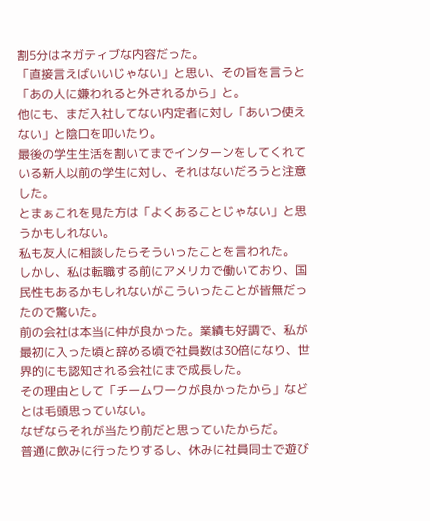割5分はネガティブな内容だった。
「直接言えばいいじゃない」と思い、その旨を言うと「あの人に嫌われると外されるから」と。
他にも、まだ入社してない内定者に対し「あいつ使えない」と陰口を叩いたり。
最後の学生生活を割いてまでインターンをしてくれている新人以前の学生に対し、それはないだろうと注意した。
とまぁこれを見た方は「よくあることじゃない」と思うかもしれない。
私も友人に相談したらそういったことを言われた。
しかし、私は転職する前にアメリカで働いており、国民性もあるかもしれないがこういったことが皆無だったので驚いた。
前の会社は本当に仲が良かった。業績も好調で、私が最初に入った頃と辞める頃で社員数は30倍になり、世界的にも認知される会社にまで成長した。
その理由として「チームワークが良かったから」などとは毛頭思っていない。
なぜならそれが当たり前だと思っていたからだ。
普通に飲みに行ったりするし、休みに社員同士で遊び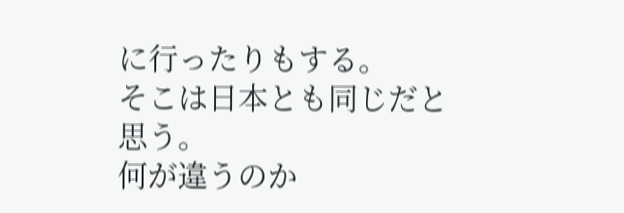に行ったりもする。
そこは日本とも同じだと思う。
何が違うのか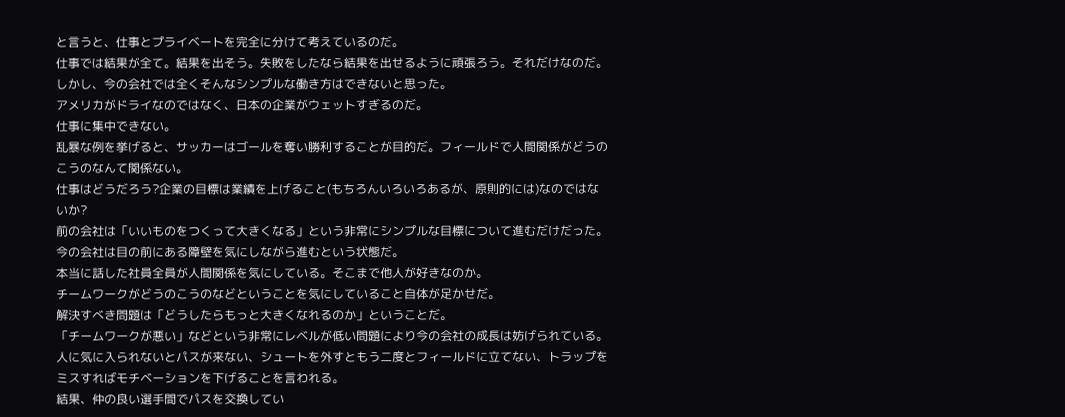と言うと、仕事とプライベートを完全に分けて考えているのだ。
仕事では結果が全て。結果を出そう。失敗をしたなら結果を出せるように頑張ろう。それだけなのだ。
しかし、今の会社では全くそんなシンプルな働き方はできないと思った。
アメリカがドライなのではなく、日本の企業がウェットすぎるのだ。
仕事に集中できない。
乱暴な例を挙げると、サッカーはゴールを奪い勝利することが目的だ。フィールドで人間関係がどうのこうのなんて関係ない。
仕事はどうだろう?企業の目標は業績を上げること(もちろんいろいろあるが、原則的には)なのではないか?
前の会社は「いいものをつくって大きくなる」という非常にシンプルな目標について進むだけだった。
今の会社は目の前にある障壁を気にしながら進むという状態だ。
本当に話した社員全員が人間関係を気にしている。そこまで他人が好きなのか。
チームワークがどうのこうのなどということを気にしていること自体が足かせだ。
解決すべき問題は「どうしたらもっと大きくなれるのか」ということだ。
「チームワークが悪い」などという非常にレベルが低い問題により今の会社の成長は妨げられている。
人に気に入られないとパスが来ない、シュートを外すともう二度とフィールドに立てない、トラップをミスすればモチベーションを下げることを言われる。
結果、仲の良い選手間でパスを交換してい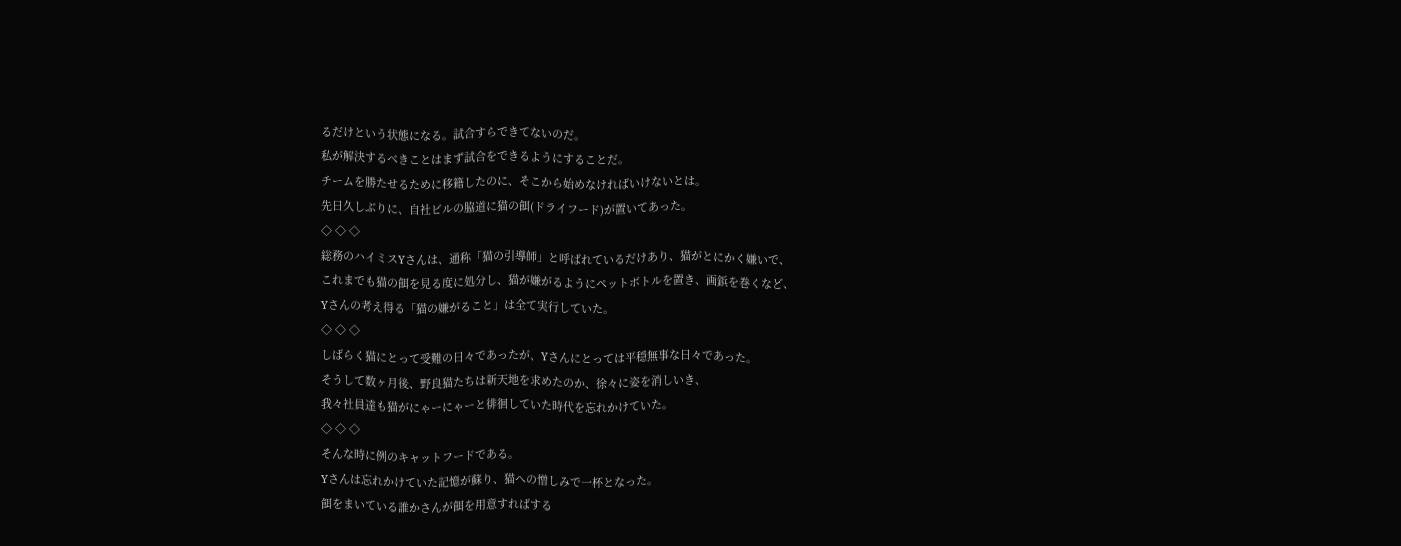るだけという状態になる。試合すらできてないのだ。
私が解決するべきことはまず試合をできるようにすることだ。
チームを勝たせるために移籍したのに、そこから始めなければいけないとは。
先日久しぶりに、自社ビルの脇道に猫の餌(ドライフード)が置いてあった。
◇ ◇ ◇
総務のハイミスYさんは、通称「猫の引導師」と呼ばれているだけあり、猫がとにかく嫌いで、
これまでも猫の餌を見る度に処分し、猫が嫌がるようにペットボトルを置き、画鋲を巻くなど、
Yさんの考え得る「猫の嫌がること」は全て実行していた。
◇ ◇ ◇
しばらく猫にとって受難の日々であったが、Yさんにとっては平穏無事な日々であった。
そうして数ヶ月後、野良猫たちは新天地を求めたのか、徐々に姿を消しいき、
我々社員達も猫がにゃーにゃーと徘徊していた時代を忘れかけていた。
◇ ◇ ◇
そんな時に例のキャットフードである。
Yさんは忘れかけていた記憶が蘇り、猫への憎しみで一杯となった。
餌をまいている誰かさんが餌を用意すればする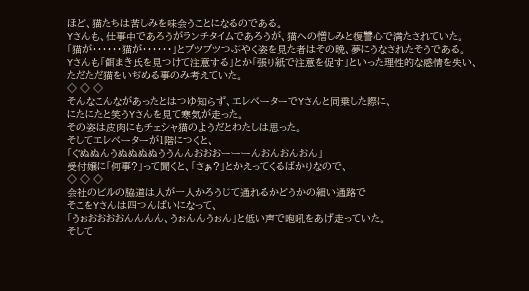ほど、猫たちは苦しみを味会うことになるのである。
Yさんも、仕事中であろうがランチタイムであろうが、猫への憎しみと復讐心で満たされていた。
「猫が・・・・・・猫が・・・・・・」とブツブツつぶやく姿を見た者はその晩、夢にうなされたそうである。
Yさんも「餌まき氏を見つけて注意する」とか「張り紙で注意を促す」といった理性的な感情を失い、
ただただ猫をいぢめる事のみ考えていた。
◇ ◇ ◇
そんなこんながあったとはつゆ知らず、エレベーターでYさんと同乗した際に、
にたにたと笑うYさんを見て寒気が走った。
その姿は皮肉にもチェシャ猫のようだとわたしは思った。
そしてエレベーターが1階につくと、
「ぐぬぬんうぬぬぬぬううんんおおおーーーんおんおんおん」
受付嬢に「何事?」って聞くと、「さぁ?」とかえってくるばかりなので、
◇ ◇ ◇
会社のビルの脇道は人が一人かろうじて通れるかどうかの細い通路で
そこをYさんは四つんばいになって、
「うぉおおおおんんんん、うぉんんうぉん」と低い声で咆吼をあげ走っていた。
そして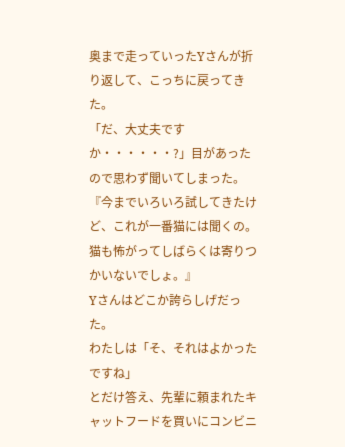奥まで走っていったYさんが折り返して、こっちに戻ってきた。
「だ、大丈夫ですか・・・・・・?」目があったので思わず聞いてしまった。
『今までいろいろ試してきたけど、これが一番猫には聞くの。猫も怖がってしばらくは寄りつかいないでしょ。』
Yさんはどこか誇らしげだった。
わたしは「そ、それはよかったですね」
とだけ答え、先輩に頼まれたキャットフードを買いにコンビニ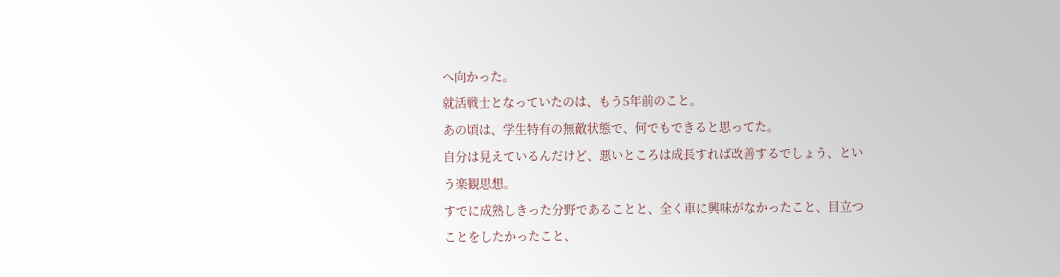へ向かった。
就活戦士となっていたのは、もう5年前のこと。
あの頃は、学生特有の無敵状態で、何でもできると思ってた。
自分は見えているんだけど、悪いところは成長すれば改善するでしょう、という楽観思想。
すでに成熟しきった分野であることと、全く車に興味がなかったこと、目立つことをしたかったこと、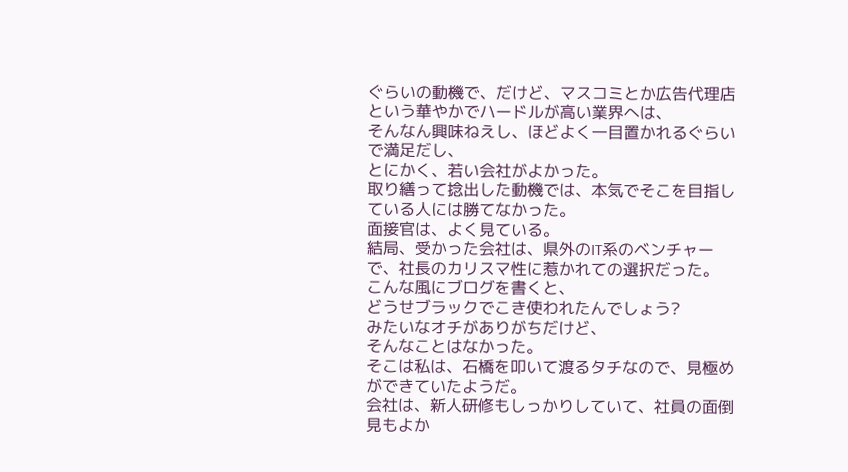ぐらいの動機で、だけど、マスコミとか広告代理店という華やかでハードルが高い業界へは、
そんなん興味ねえし、ほどよく一目置かれるぐらいで満足だし、
とにかく、若い会社がよかった。
取り繕って捻出した動機では、本気でそこを目指している人には勝てなかった。
面接官は、よく見ている。
結局、受かった会社は、県外のIT系のベンチャーで、社長のカリスマ性に惹かれての選択だった。
こんな風にブログを書くと、
どうせブラックでこき使われたんでしょう?
みたいなオチがありがちだけど、
そんなことはなかった。
そこは私は、石橋を叩いて渡るタチなので、見極めができていたようだ。
会社は、新人研修もしっかりしていて、社員の面倒見もよか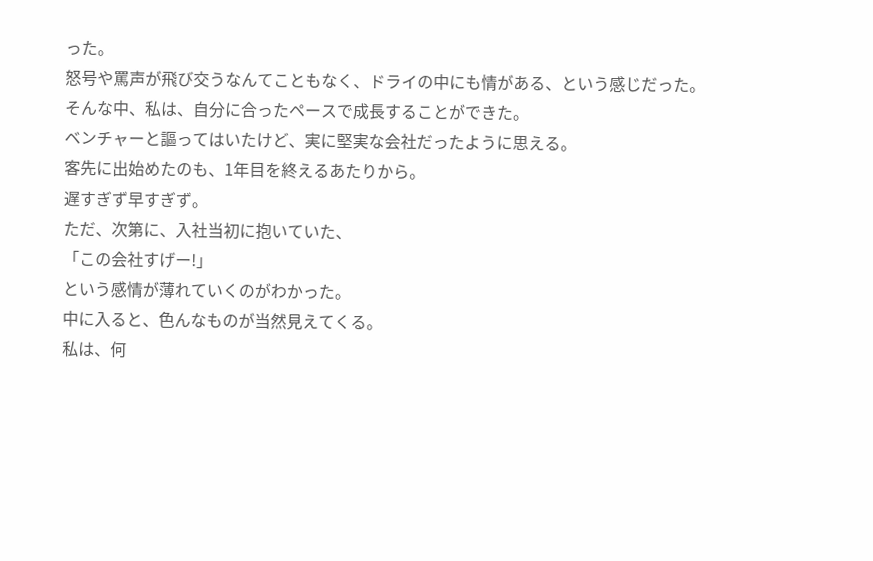った。
怒号や罵声が飛び交うなんてこともなく、ドライの中にも情がある、という感じだった。
そんな中、私は、自分に合ったペースで成長することができた。
ベンチャーと謳ってはいたけど、実に堅実な会社だったように思える。
客先に出始めたのも、1年目を終えるあたりから。
遅すぎず早すぎず。
ただ、次第に、入社当初に抱いていた、
「この会社すげー!」
という感情が薄れていくのがわかった。
中に入ると、色んなものが当然見えてくる。
私は、何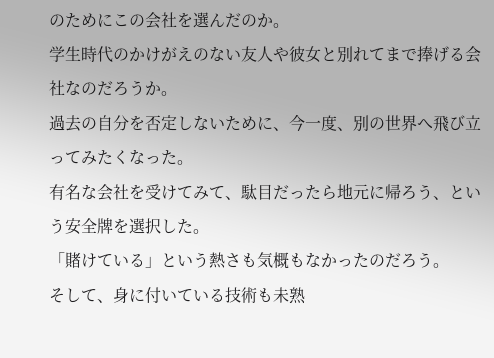のためにこの会社を選んだのか。
学生時代のかけがえのない友人や彼女と別れてまで捧げる会社なのだろうか。
過去の自分を否定しないために、今一度、別の世界へ飛び立ってみたくなった。
有名な会社を受けてみて、駄目だったら地元に帰ろう、という安全牌を選択した。
「賭けている」という熱さも気概もなかったのだろう。
そして、身に付いている技術も未熟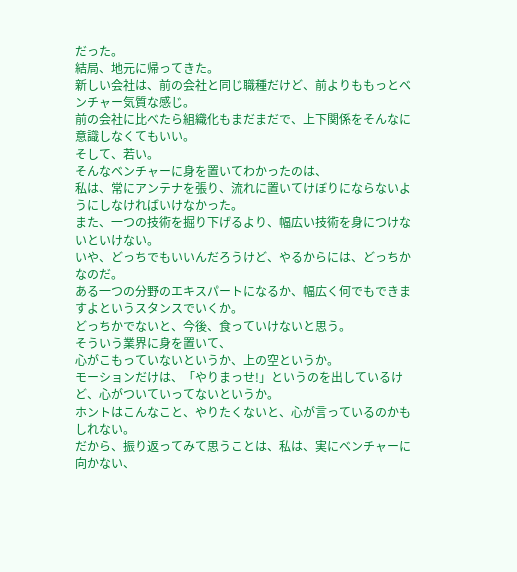だった。
結局、地元に帰ってきた。
新しい会社は、前の会社と同じ職種だけど、前よりももっとベンチャー気質な感じ。
前の会社に比べたら組織化もまだまだで、上下関係をそんなに意識しなくてもいい。
そして、若い。
そんなベンチャーに身を置いてわかったのは、
私は、常にアンテナを張り、流れに置いてけぼりにならないようにしなければいけなかった。
また、一つの技術を掘り下げるより、幅広い技術を身につけないといけない。
いや、どっちでもいいんだろうけど、やるからには、どっちかなのだ。
ある一つの分野のエキスパートになるか、幅広く何でもできますよというスタンスでいくか。
どっちかでないと、今後、食っていけないと思う。
そういう業界に身を置いて、
心がこもっていないというか、上の空というか。
モーションだけは、「やりまっせ!」というのを出しているけど、心がついていってないというか。
ホントはこんなこと、やりたくないと、心が言っているのかもしれない。
だから、振り返ってみて思うことは、私は、実にベンチャーに向かない、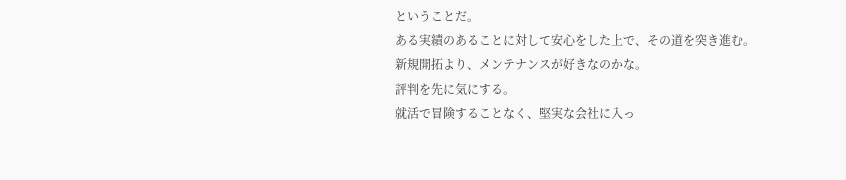ということだ。
ある実績のあることに対して安心をした上で、その道を突き進む。
新規開拓より、メンテナンスが好きなのかな。
評判を先に気にする。
就活で冒険することなく、堅実な会社に入っ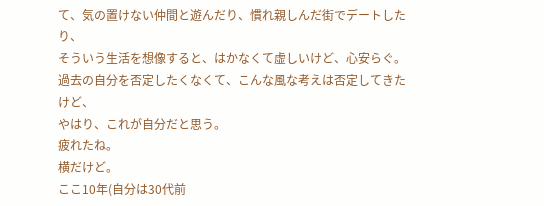て、気の置けない仲間と遊んだり、慣れ親しんだ街でデートしたり、
そういう生活を想像すると、はかなくて虚しいけど、心安らぐ。
過去の自分を否定したくなくて、こんな風な考えは否定してきたけど、
やはり、これが自分だと思う。
疲れたね。
横だけど。
ここ10年(自分は30代前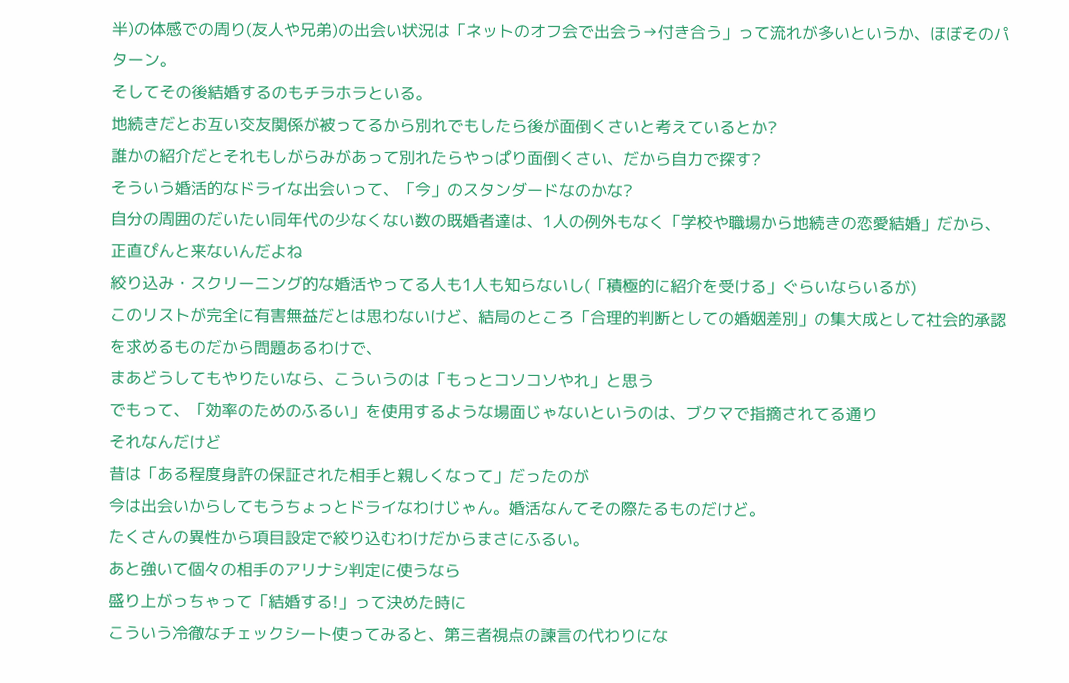半)の体感での周り(友人や兄弟)の出会い状況は「ネットのオフ会で出会う→付き合う」って流れが多いというか、ほぼそのパターン。
そしてその後結婚するのもチラホラといる。
地続きだとお互い交友関係が被ってるから別れでもしたら後が面倒くさいと考えているとか?
誰かの紹介だとそれもしがらみがあって別れたらやっぱり面倒くさい、だから自力で探す?
そういう婚活的なドライな出会いって、「今」のスタンダードなのかな?
自分の周囲のだいたい同年代の少なくない数の既婚者達は、1人の例外もなく「学校や職場から地続きの恋愛結婚」だから、正直ぴんと来ないんだよね
絞り込み・スクリーニング的な婚活やってる人も1人も知らないし(「積極的に紹介を受ける」ぐらいならいるが)
このリストが完全に有害無益だとは思わないけど、結局のところ「合理的判断としての婚姻差別」の集大成として社会的承認を求めるものだから問題あるわけで、
まあどうしてもやりたいなら、こういうのは「もっとコソコソやれ」と思う
でもって、「効率のためのふるい」を使用するような場面じゃないというのは、ブクマで指摘されてる通り
それなんだけど
昔は「ある程度身許の保証された相手と親しくなって」だったのが
今は出会いからしてもうちょっとドライなわけじゃん。婚活なんてその際たるものだけど。
たくさんの異性から項目設定で絞り込むわけだからまさにふるい。
あと強いて個々の相手のアリナシ判定に使うなら
盛り上がっちゃって「結婚する!」って決めた時に
こういう冷徹なチェックシート使ってみると、第三者視点の諫言の代わりにな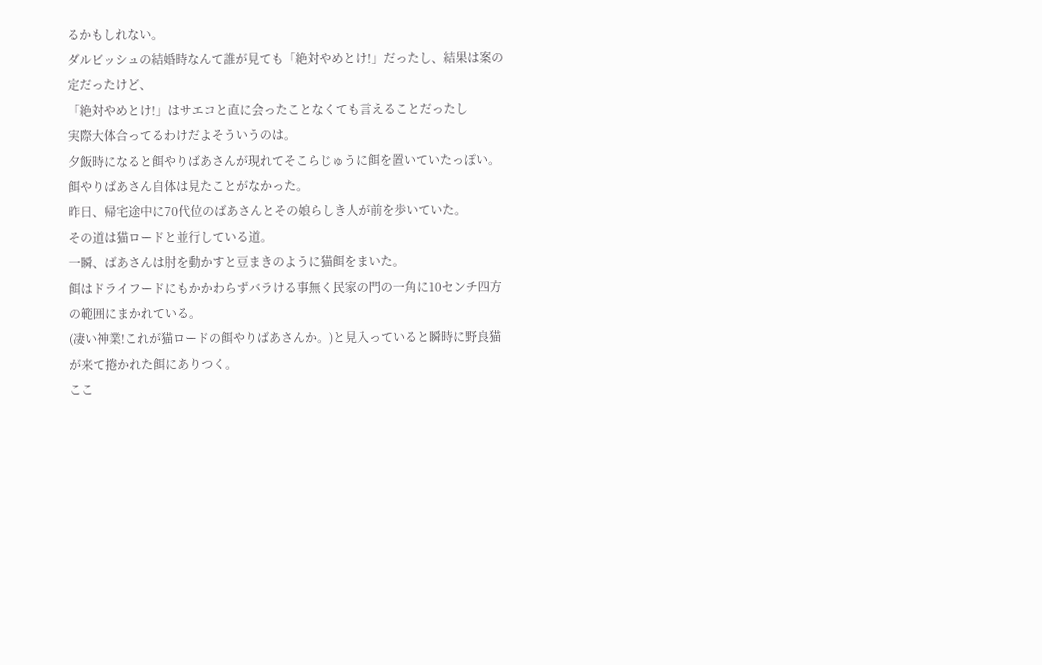るかもしれない。
ダルビッシュの結婚時なんて誰が見ても「絶対やめとけ!」だったし、結果は案の定だったけど、
「絶対やめとけ!」はサエコと直に会ったことなくても言えることだったし
実際大体合ってるわけだよそういうのは。
夕飯時になると餌やりばあさんが現れてそこらじゅうに餌を置いていたっぽい。
餌やりばあさん自体は見たことがなかった。
昨日、帰宅途中に70代位のばあさんとその娘らしき人が前を歩いていた。
その道は猫ロードと並行している道。
一瞬、ばあさんは肘を動かすと豆まきのように猫餌をまいた。
餌はドライフードにもかかわらずバラける事無く民家の門の一角に10センチ四方の範囲にまかれている。
(凄い神業!これが猫ロードの餌やりばあさんか。)と見入っていると瞬時に野良猫が来て捲かれた餌にありつく。
ここ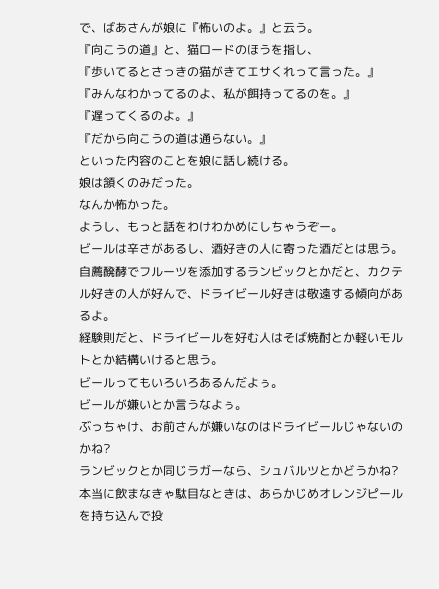で、ばあさんが娘に『怖いのよ。』と云う。
『向こうの道』と、猫ロードのほうを指し、
『歩いてるとさっきの猫がきてエサくれって言った。』
『みんなわかってるのよ、私が餌持ってるのを。』
『遅ってくるのよ。』
『だから向こうの道は通らない。』
といった内容のことを娘に話し続ける。
娘は頷くのみだった。
なんか怖かった。
ようし、もっと話をわけわかめにしちゃうぞー。
ビールは辛さがあるし、酒好きの人に寄った酒だとは思う。
自薦醗酵でフルーツを添加するランビックとかだと、カクテル好きの人が好んで、ドライビール好きは敬遠する傾向があるよ。
経験則だと、ドライビールを好む人はそば焼酎とか軽いモルトとか結構いけると思う。
ビールってもいろいろあるんだよぅ。
ビールが嫌いとか言うなよぅ。
ぶっちゃけ、お前さんが嫌いなのはドライビールじゃないのかね?
ランビックとか同じラガーなら、シュバルツとかどうかね?
本当に飲まなきゃ駄目なときは、あらかじめオレンジピールを持ち込んで投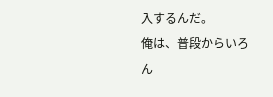入するんだ。
俺は、普段からいろん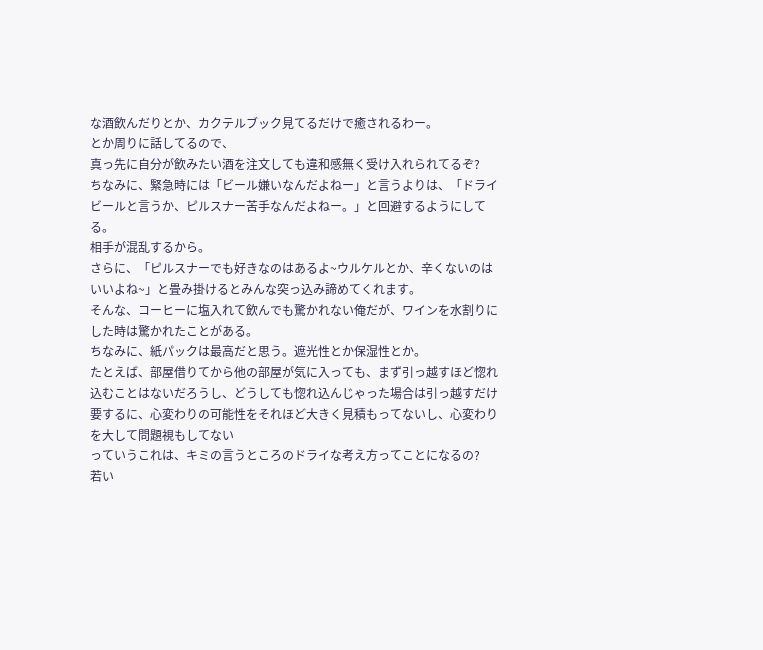な酒飲んだりとか、カクテルブック見てるだけで癒されるわー。
とか周りに話してるので、
真っ先に自分が飲みたい酒を注文しても違和感無く受け入れられてるぞ?
ちなみに、緊急時には「ビール嫌いなんだよねー」と言うよりは、「ドライビールと言うか、ピルスナー苦手なんだよねー。」と回避するようにしてる。
相手が混乱するから。
さらに、「ピルスナーでも好きなのはあるよ~ウルケルとか、辛くないのはいいよね~」と畳み掛けるとみんな突っ込み諦めてくれます。
そんな、コーヒーに塩入れて飲んでも驚かれない俺だが、ワインを水割りにした時は驚かれたことがある。
ちなみに、紙パックは最高だと思う。遮光性とか保湿性とか。
たとえば、部屋借りてから他の部屋が気に入っても、まず引っ越すほど惚れ込むことはないだろうし、どうしても惚れ込んじゃった場合は引っ越すだけ
要するに、心変わりの可能性をそれほど大きく見積もってないし、心変わりを大して問題視もしてない
っていうこれは、キミの言うところのドライな考え方ってことになるの?
若い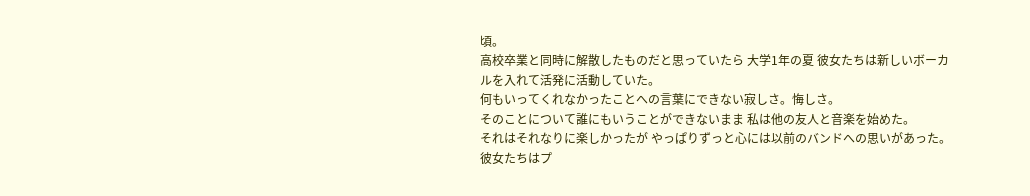頃。
高校卒業と同時に解散したものだと思っていたら 大学1年の夏 彼女たちは新しいボーカルを入れて活発に活動していた。
何もいってくれなかったことへの言葉にできない寂しさ。悔しさ。
そのことについて誰にもいうことができないまま 私は他の友人と音楽を始めた。
それはそれなりに楽しかったが やっぱりずっと心には以前のバンドへの思いがあった。
彼女たちはプ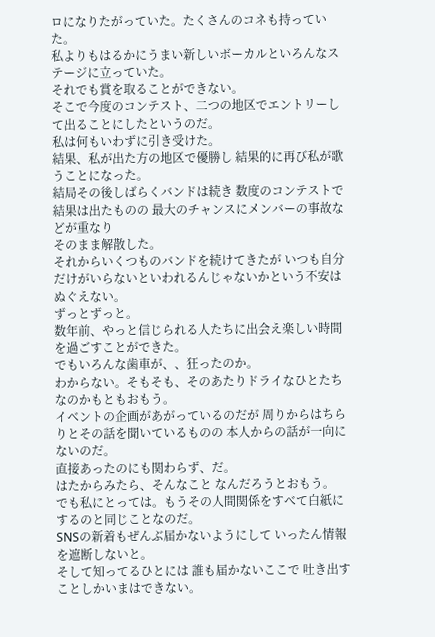ロになりたがっていた。たくさんのコネも持っていた。
私よりもはるかにうまい新しいボーカルといろんなステージに立っていた。
それでも賞を取ることができない。
そこで今度のコンテスト、二つの地区でエントリーして出ることにしたというのだ。
私は何もいわずに引き受けた。
結果、私が出た方の地区で優勝し 結果的に再び私が歌うことになった。
結局その後しばらくバンドは続き 数度のコンテストで結果は出たものの 最大のチャンスにメンバーの事故などが重なり
そのまま解散した。
それからいくつものバンドを続けてきたが いつも自分だけがいらないといわれるんじゃないかという不安はぬぐえない。
ずっとずっと。
数年前、やっと信じられる人たちに出会え楽しい時間を過ごすことができた。
でもいろんな歯車が、、狂ったのか。
わからない。そもそも、そのあたりドライなひとたちなのかもともおもう。
イベントの企画があがっているのだが 周りからはちらりとその話を聞いているものの 本人からの話が一向にないのだ。
直接あったのにも関わらず、だ。
はたからみたら、そんなこと なんだろうとおもう。
でも私にとっては。もうその人間関係をすべて白紙にするのと同じことなのだ。
SNSの新着もぜんぶ届かないようにして いったん情報を遮断しないと。
そして知ってるひとには 誰も届かないここで 吐き出すことしかいまはできない。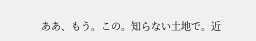ああ、もう。この。知らない土地で。近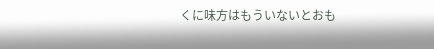くに味方はもういないとおも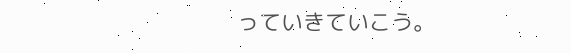っていきていこう。